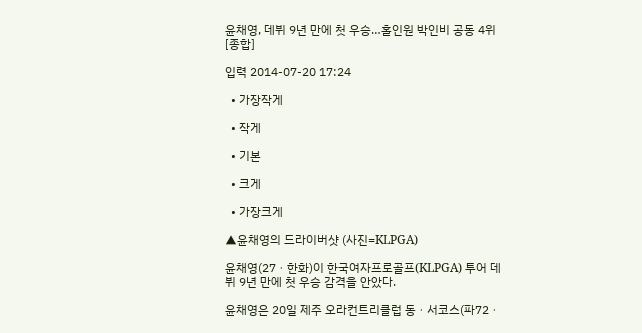윤채영, 데뷔 9년 만에 첫 우승…홀인원 박인비 공동 4위 [종합]

입력 2014-07-20 17:24

  • 가장작게

  • 작게

  • 기본

  • 크게

  • 가장크게

▲윤채영의 드라이버샷 (사진=KLPGA)

윤채영(27ㆍ한화)이 한국여자프로골프(KLPGA) 투어 데뷔 9년 만에 첫 우승 감격을 안았다.

윤채영은 20일 제주 오라컨트리클럽 동ㆍ서코스(파72ㆍ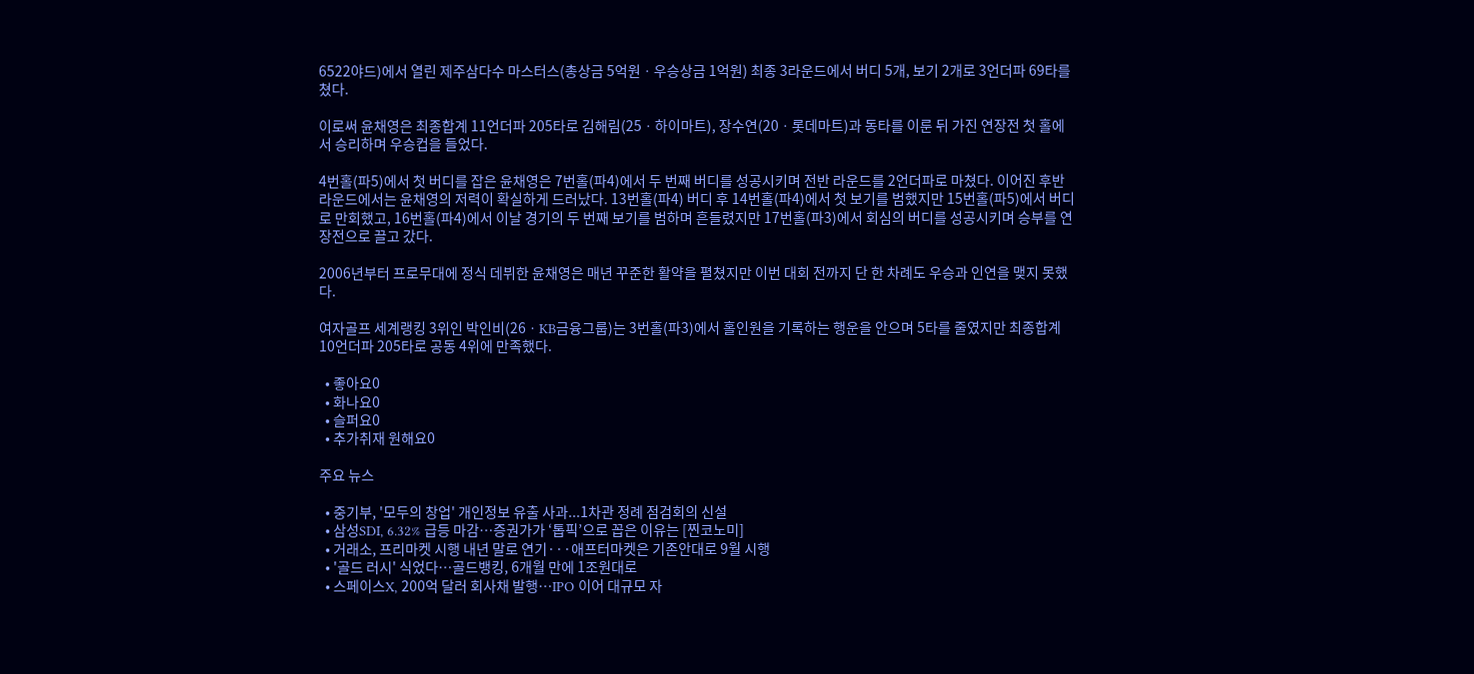6522야드)에서 열린 제주삼다수 마스터스(총상금 5억원ㆍ우승상금 1억원) 최종 3라운드에서 버디 5개, 보기 2개로 3언더파 69타를 쳤다.

이로써 윤채영은 최종합계 11언더파 205타로 김해림(25ㆍ하이마트), 장수연(20ㆍ롯데마트)과 동타를 이룬 뒤 가진 연장전 첫 홀에서 승리하며 우승컵을 들었다.

4번홀(파5)에서 첫 버디를 잡은 윤채영은 7번홀(파4)에서 두 번째 버디를 성공시키며 전반 라운드를 2언더파로 마쳤다. 이어진 후반 라운드에서는 윤채영의 저력이 확실하게 드러났다. 13번홀(파4) 버디 후 14번홀(파4)에서 첫 보기를 범했지만 15번홀(파5)에서 버디로 만회했고, 16번홀(파4)에서 이날 경기의 두 번째 보기를 범하며 흔들렸지만 17번홀(파3)에서 회심의 버디를 성공시키며 승부를 연장전으로 끌고 갔다.

2006년부터 프로무대에 정식 데뷔한 윤채영은 매년 꾸준한 활약을 펼쳤지만 이번 대회 전까지 단 한 차례도 우승과 인연을 맺지 못했다.

여자골프 세계랭킹 3위인 박인비(26ㆍKB금융그룹)는 3번홀(파3)에서 홀인원을 기록하는 행운을 안으며 5타를 줄였지만 최종합계 10언더파 205타로 공동 4위에 만족했다.

  • 좋아요0
  • 화나요0
  • 슬퍼요0
  • 추가취재 원해요0

주요 뉴스

  • 중기부, '모두의 창업' 개인정보 유출 사과...1차관 정례 점검회의 신설
  • 삼성SDI, 6.32% 급등 마감⋯증권가가 ‘톱픽’으로 꼽은 이유는 [찐코노미]
  • 거래소, 프리마켓 시행 내년 말로 연기···애프터마켓은 기존안대로 9월 시행
  • '골드 러시' 식었다…골드뱅킹, 6개월 만에 1조원대로
  • 스페이스X, 200억 달러 회사채 발행⋯IPO 이어 대규모 자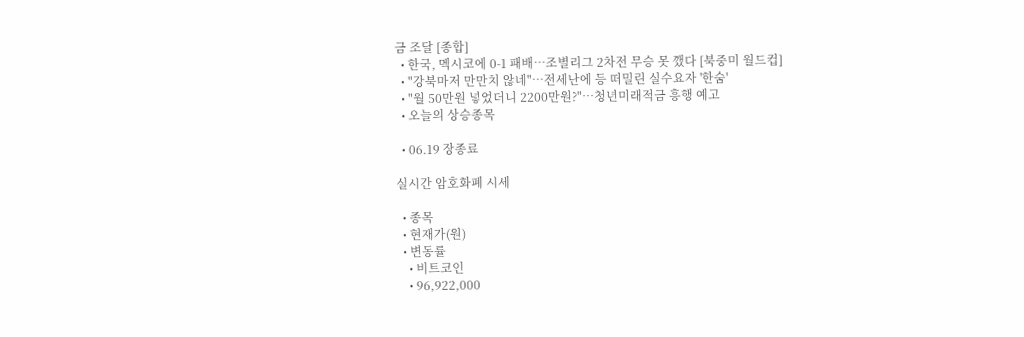금 조달 [종합]
  • 한국, 멕시코에 0-1 패배⋯조별리그 2차전 무승 못 깼다 [북중미 월드컵]
  • "강북마저 만만치 않네"⋯전세난에 등 떠밀린 실수요자 '한숨'
  • "월 50만원 넣었더니 2200만원?"…청년미래적금 흥행 예고
  • 오늘의 상승종목

  • 06.19 장종료

실시간 암호화폐 시세

  • 종목
  • 현재가(원)
  • 변동률
    • 비트코인
    • 96,922,000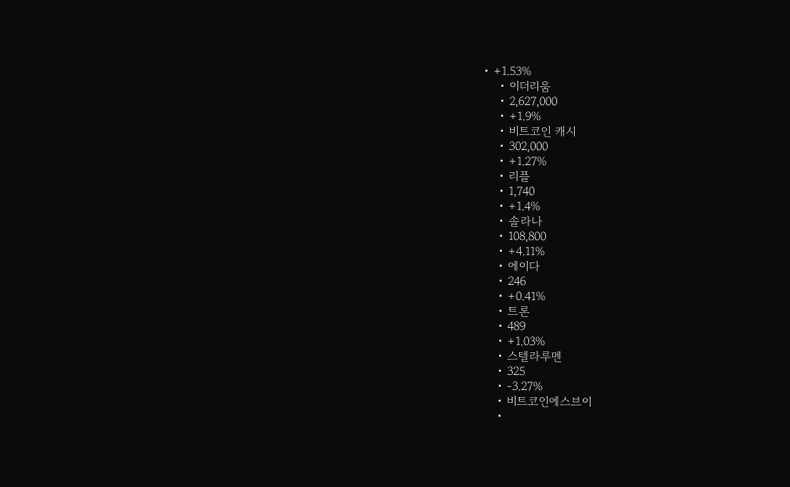• +1.53%
    • 이더리움
    • 2,627,000
    • +1.9%
    • 비트코인 캐시
    • 302,000
    • +1.27%
    • 리플
    • 1,740
    • +1.4%
    • 솔라나
    • 108,800
    • +4.11%
    • 에이다
    • 246
    • +0.41%
    • 트론
    • 489
    • +1.03%
    • 스텔라루멘
    • 325
    • -3.27%
    • 비트코인에스브이
    •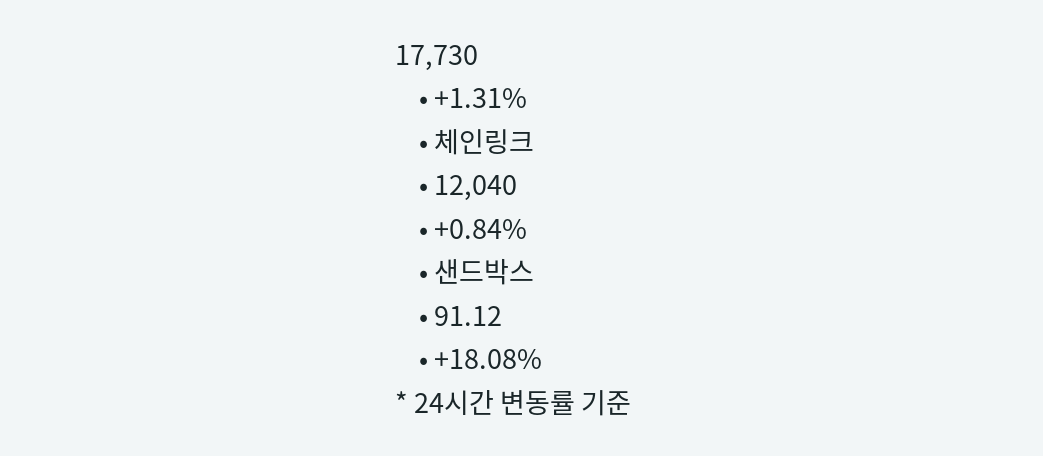17,730
    • +1.31%
    • 체인링크
    • 12,040
    • +0.84%
    • 샌드박스
    • 91.12
    • +18.08%
* 24시간 변동률 기준